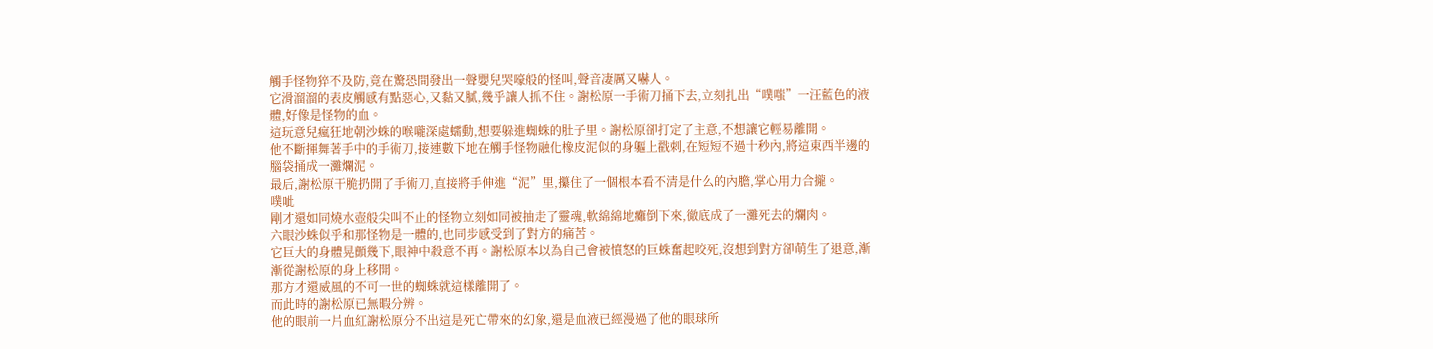觸手怪物猝不及防,竟在驚恐間發出一聲嬰兒哭嚎般的怪叫,聲音凄厲又嚇人。
它滑溜溜的表皮觸感有點惡心,又黏又膩,幾乎讓人抓不住。謝松原一手術刀捅下去,立刻扎出“噗嗤”一汪藍色的液體,好像是怪物的血。
這玩意兒瘋狂地朝沙蛛的喉嚨深處蠕動,想要躲進蜘蛛的肚子里。謝松原卻打定了主意,不想讓它輕易離開。
他不斷揮舞著手中的手術刀,接連數下地在觸手怪物融化橡皮泥似的身軀上戳刺,在短短不過十秒內,將這東西半邊的腦袋捅成一灘爛泥。
最后,謝松原干脆扔開了手術刀,直接將手伸進“泥”里,攥住了一個根本看不清是什么的內膽,掌心用力合攏。
噗呲
剛才還如同燒水壺般尖叫不止的怪物立刻如同被抽走了靈魂,軟綿綿地癱倒下來,徹底成了一灘死去的爛肉。
六眼沙蛛似乎和那怪物是一體的,也同步感受到了對方的痛苦。
它巨大的身體晃顫幾下,眼神中殺意不再。謝松原本以為自己會被憤怒的巨蛛奮起咬死,沒想到對方卻萌生了退意,漸漸從謝松原的身上移開。
那方才還威風的不可一世的蜘蛛就這樣離開了。
而此時的謝松原已無暇分辨。
他的眼前一片血紅謝松原分不出這是死亡帶來的幻象,還是血液已經漫過了他的眼球所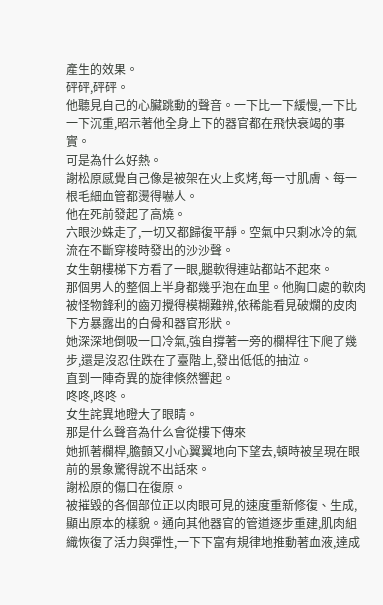產生的效果。
砰砰,砰砰。
他聽見自己的心臟跳動的聲音。一下比一下緩慢,一下比一下沉重,昭示著他全身上下的器官都在飛快衰竭的事實。
可是為什么好熱。
謝松原感覺自己像是被架在火上炙烤,每一寸肌膚、每一根毛細血管都燙得嚇人。
他在死前發起了高燒。
六眼沙蛛走了,一切又都歸復平靜。空氣中只剩冰冷的氣流在不斷穿梭時發出的沙沙聲。
女生朝樓梯下方看了一眼,腿軟得連站都站不起來。
那個男人的整個上半身都幾乎泡在血里。他胸口處的軟肉被怪物鋒利的齒刃攪得模糊難辨,依稀能看見破爛的皮肉下方暴露出的白骨和器官形狀。
她深深地倒吸一口冷氣,強自撐著一旁的欄桿往下爬了幾步,還是沒忍住跌在了臺階上,發出低低的抽泣。
直到一陣奇異的旋律倏然響起。
咚咚,咚咚。
女生詫異地瞪大了眼睛。
那是什么聲音為什么會從樓下傳來
她抓著欄桿,膽顫又小心翼翼地向下望去,頓時被呈現在眼前的景象驚得說不出話來。
謝松原的傷口在復原。
被摧毀的各個部位正以肉眼可見的速度重新修復、生成,顯出原本的樣貌。通向其他器官的管道逐步重建,肌肉組織恢復了活力與彈性,一下下富有規律地推動著血液,達成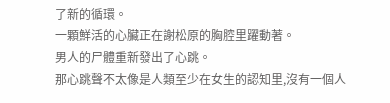了新的循環。
一顆鮮活的心臟正在謝松原的胸腔里躍動著。
男人的尸體重新發出了心跳。
那心跳聲不太像是人類至少在女生的認知里,沒有一個人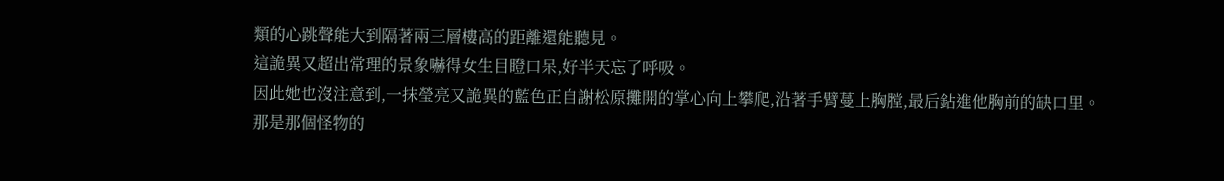類的心跳聲能大到隔著兩三層樓高的距離還能聽見。
這詭異又超出常理的景象嚇得女生目瞪口呆,好半天忘了呼吸。
因此她也沒注意到,一抹瑩亮又詭異的藍色正自謝松原攤開的掌心向上攀爬,沿著手臂蔓上胸膛,最后鉆進他胸前的缺口里。
那是那個怪物的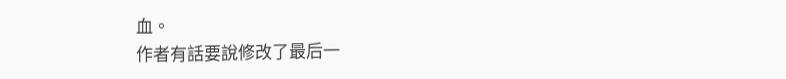血。
作者有話要說修改了最后一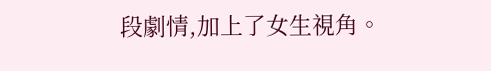段劇情,加上了女生視角。